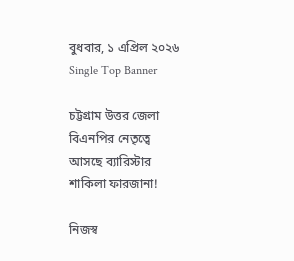বুধবার, ১ এপ্রিল ২০২৬
Single Top Banner

চট্টগ্রাম উত্তর জেলা বিএনপির নেতৃত্বে আসছে ব্যারিস্টার শাকিলা ফারজানা!

নিজস্ব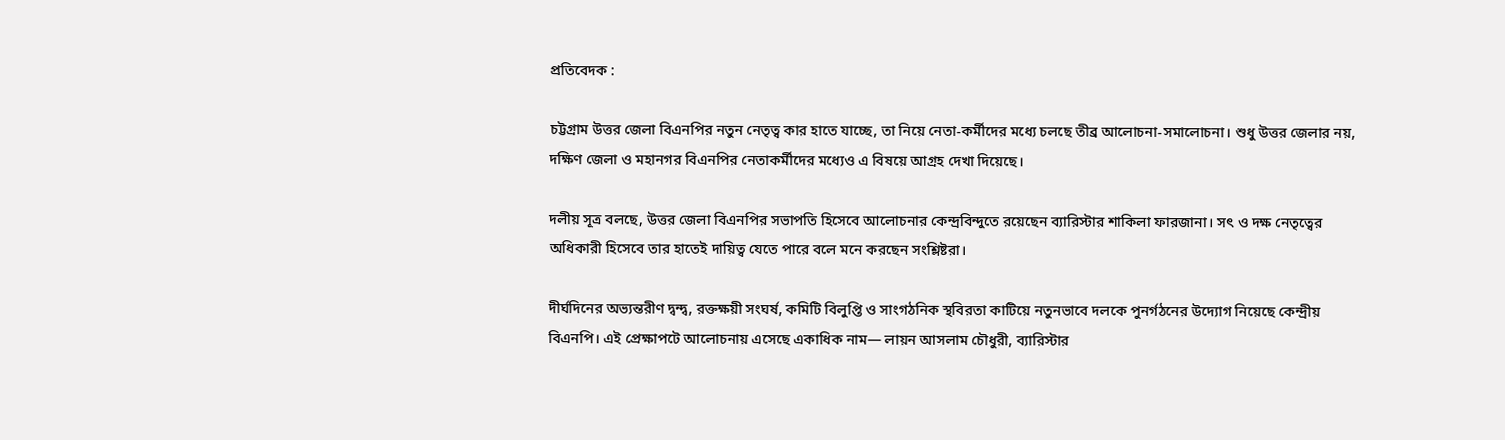প্রতিবেদক :

চট্টগ্রাম উত্তর জেলা বিএনপির নতুন নেতৃত্ব কার হাতে যাচ্ছে, তা নিয়ে নেতা-কর্মীদের মধ্যে চলছে তীব্র আলোচনা-সমালোচনা। শুধু উত্তর জেলার নয়, দক্ষিণ জেলা ও মহানগর বিএনপির নেতাকর্মীদের মধ্যেও এ বিষয়ে আগ্রহ দেখা দিয়েছে।

দলীয় সূত্র বলছে, উত্তর জেলা বিএনপির সভাপতি হিসেবে আলোচনার কেন্দ্রবিন্দুতে রয়েছেন ব্যারিস্টার শাকিলা ফারজানা। সৎ ও দক্ষ নেতৃত্বের অধিকারী হিসেবে তার হাতেই দায়িত্ব যেতে পারে বলে মনে করছেন সংশ্লিষ্টরা।

দীর্ঘদিনের অভ্যন্তরীণ দ্বন্দ্ব, রক্তক্ষয়ী সংঘর্ষ, কমিটি বিলুপ্তি ও সাংগঠনিক স্থবিরতা কাটিয়ে নতুনভাবে দলকে পুনর্গঠনের উদ্যোগ নিয়েছে কেন্দ্রীয় বিএনপি। এই প্রেক্ষাপটে আলোচনায় এসেছে একাধিক নাম— লায়ন আসলাম চৌধুরী, ব্যারিস্টার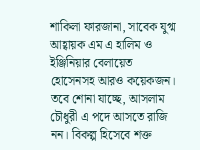শাকিলা ফারজানা, সাবেক যুগ্ম আহ্বায়ক এম এ হালিম ও ইঞ্জিনিয়ার বেলায়েত হোসেনসহ আরও কয়েকজন। তবে শোনা যাচ্ছে, আসলাম চৌধুরী এ পদে আসতে রাজি নন। বিকল্প হিসেবে শক্ত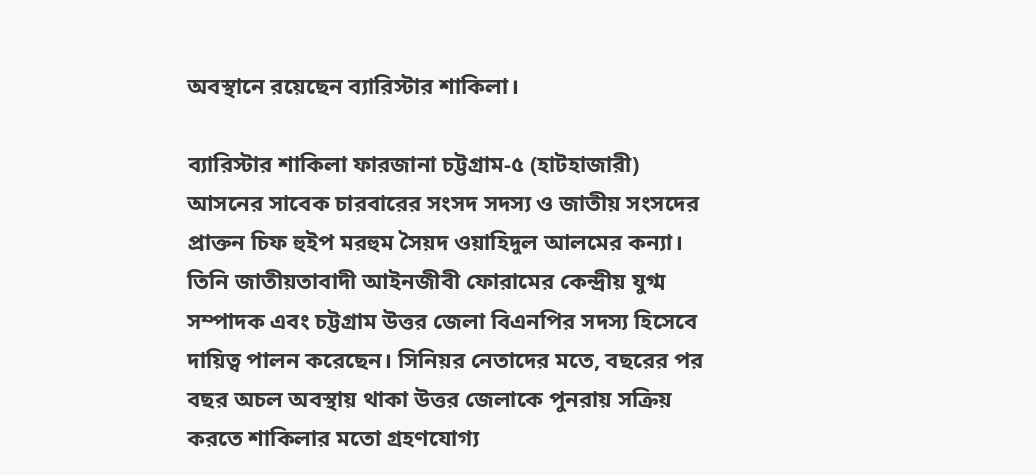অবস্থানে রয়েছেন ব্যারিস্টার শাকিলা।

ব্যারিস্টার শাকিলা ফারজানা চট্টগ্রাম-৫ (হাটহাজারী) আসনের সাবেক চারবারের সংসদ সদস্য ও জাতীয় সংসদের প্রাক্তন চিফ হুইপ মরহুম সৈয়দ ওয়াহিদুল আলমের কন্যা। তিনি জাতীয়তাবাদী আইনজীবী ফোরামের কেন্দ্রীয় যুগ্ম সম্পাদক এবং চট্টগ্রাম উত্তর জেলা বিএনপির সদস্য হিসেবে দায়িত্ব পালন করেছেন। সিনিয়র নেতাদের মতে, বছরের পর বছর অচল অবস্থায় থাকা উত্তর জেলাকে পুনরায় সক্রিয় করতে শাকিলার মতো গ্রহণযোগ্য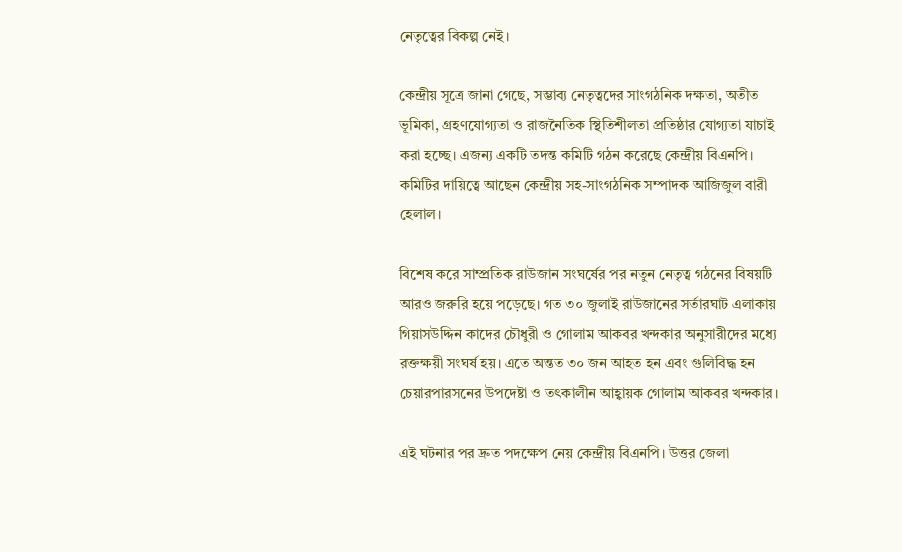নেতৃত্বের বিকল্প নেই।

কেন্দ্রীয় সূত্রে জানা গেছে, সম্ভাব্য নেতৃত্বদের সাংগঠনিক দক্ষতা, অতীত ভূমিকা, গ্রহণযোগ্যতা ও রাজনৈতিক স্থিতিশীলতা প্রতিষ্ঠার যোগ্যতা যাচাই করা হচ্ছে। এজন্য একটি তদন্ত কমিটি গঠন করেছে কেন্দ্রীয় বিএনপি। কমিটির দায়িত্বে আছেন কেন্দ্রীয় সহ-সাংগঠনিক সম্পাদক আজিজুল বারী হেলাল।

বিশেষ করে সাম্প্রতিক রাউজান সংঘর্ষের পর নতুন নেতৃত্ব গঠনের বিষয়টি আরও জরুরি হয়ে পড়েছে। গত ৩০ জুলাই রাউজানের সর্তারঘাট এলাকায় গিয়াসউদ্দিন কাদের চৌধুরী ও গোলাম আকবর খন্দকার অনুসারীদের মধ্যে রক্তক্ষয়ী সংঘর্ষ হয়। এতে অন্তত ৩০ জন আহত হন এবং গুলিবিদ্ধ হন চেয়ারপারসনের উপদেষ্টা ও তৎকালীন আহ্বায়ক গোলাম আকবর খন্দকার।

এই ঘটনার পর দ্রুত পদক্ষেপ নেয় কেন্দ্রীয় বিএনপি। উত্তর জেলা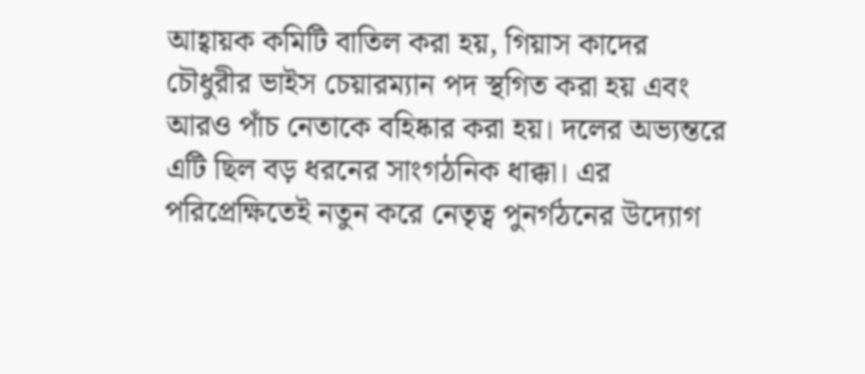আহ্বায়ক কমিটি বাতিল করা হয়, গিয়াস কাদের চৌধুরীর ভাইস চেয়ারম্যান পদ স্থগিত করা হয় এবং আরও পাঁচ নেতাকে বহিষ্কার করা হয়। দলের অভ্যন্তরে এটি ছিল বড় ধরনের সাংগঠনিক ধাক্কা। এর পরিপ্রেক্ষিতেই নতুন করে নেতৃত্ব পুনর্গঠনের উদ্যোগ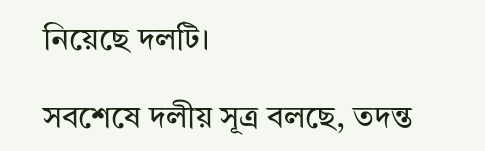নিয়েছে দলটি।

সবশেষে দলীয় সূত্র বলছে, তদন্ত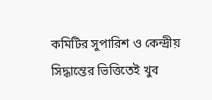কমিটির সুপারিশ ও কেন্দ্রীয় সিদ্ধান্তের ভিত্তিতেই খুব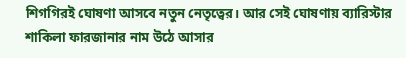শিগগিরই ঘোষণা আসবে নতুন নেতৃত্বের। আর সেই ঘোষণায় ব্যারিস্টার শাকিলা ফারজানার নাম উঠে আসার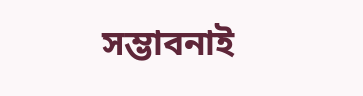সম্ভাবনাই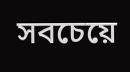সবচেয়ে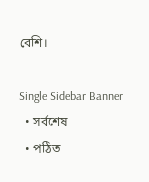বেশি।

Single Sidebar Banner
  • সর্বশেষ
  • পঠিত